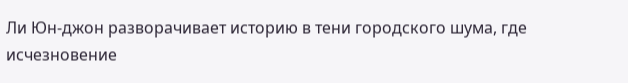Ли Юн-джон разворачивает историю в тени городского шума, где исчезновение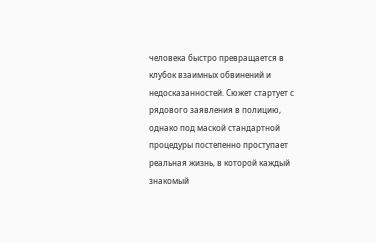человека быстро превращается в клубок взаимных обвинений и недосказанностей. Сюжет стартует с рядового заявления в полицию, однако под маской стандартной процедуры постепенно проступает реальная жизнь, в которой каждый знакомый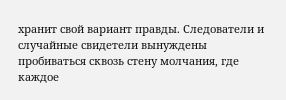хранит свой вариант правды. Следователи и случайные свидетели вынуждены пробиваться сквозь стену молчания, где каждое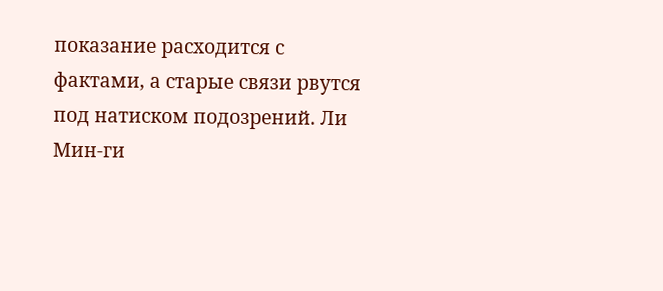показание расходится с фактами, а старые связи рвутся под натиском подозрений. Ли Мин-ги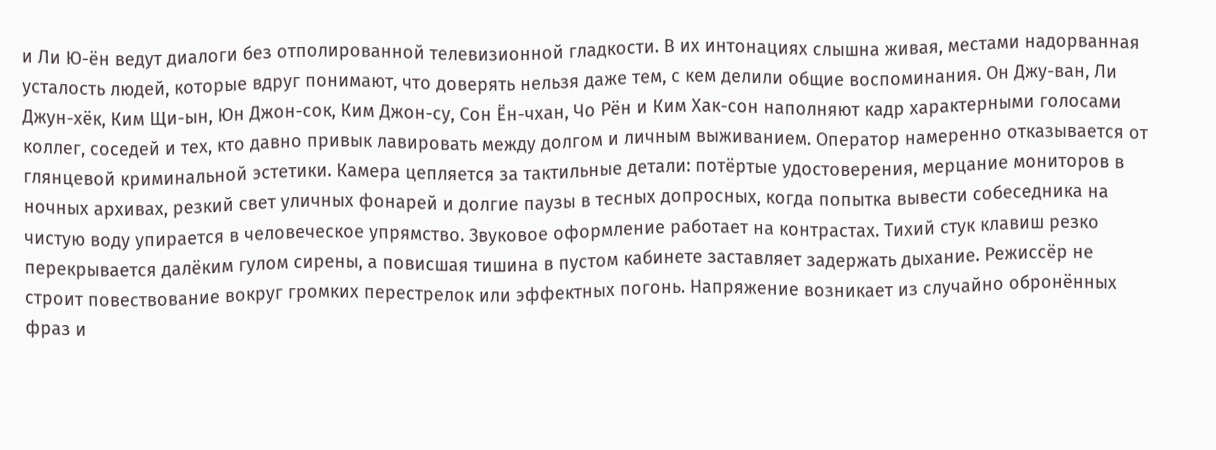и Ли Ю-ён ведут диалоги без отполированной телевизионной гладкости. В их интонациях слышна живая, местами надорванная усталость людей, которые вдруг понимают, что доверять нельзя даже тем, с кем делили общие воспоминания. Он Джу-ван, Ли Джун-хёк, Ким Щи-ын, Юн Джон-сок, Ким Джон-су, Сон Ён-чхан, Чо Рён и Ким Хак-сон наполняют кадр характерными голосами коллег, соседей и тех, кто давно привык лавировать между долгом и личным выживанием. Оператор намеренно отказывается от глянцевой криминальной эстетики. Камера цепляется за тактильные детали: потёртые удостоверения, мерцание мониторов в ночных архивах, резкий свет уличных фонарей и долгие паузы в тесных допросных, когда попытка вывести собеседника на чистую воду упирается в человеческое упрямство. Звуковое оформление работает на контрастах. Тихий стук клавиш резко перекрывается далёким гулом сирены, а повисшая тишина в пустом кабинете заставляет задержать дыхание. Режиссёр не строит повествование вокруг громких перестрелок или эффектных погонь. Напряжение возникает из случайно обронённых фраз и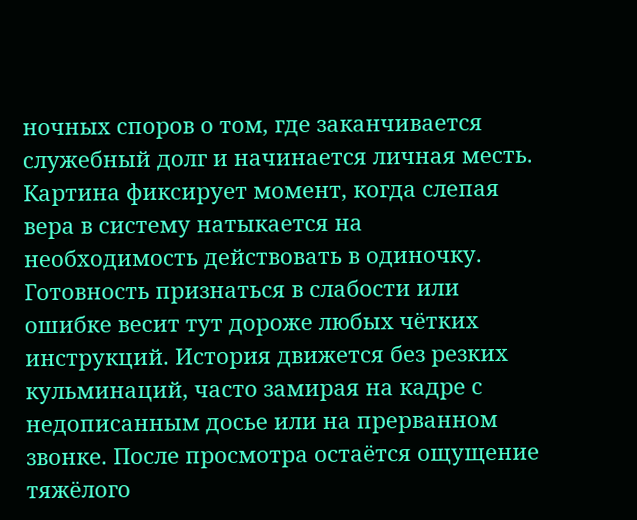ночных споров о том, где заканчивается служебный долг и начинается личная месть. Картина фиксирует момент, когда слепая вера в систему натыкается на необходимость действовать в одиночку. Готовность признаться в слабости или ошибке весит тут дороже любых чётких инструкций. История движется без резких кульминаций, часто замирая на кадре с недописанным досье или на прерванном звонке. После просмотра остаётся ощущение тяжёлого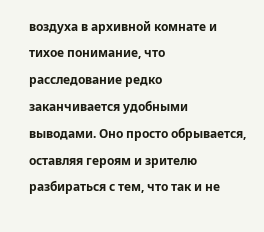воздуха в архивной комнате и тихое понимание, что расследование редко заканчивается удобными выводами. Оно просто обрывается, оставляя героям и зрителю разбираться с тем, что так и не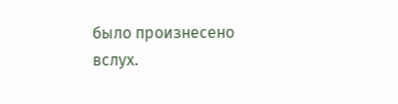было произнесено вслух.